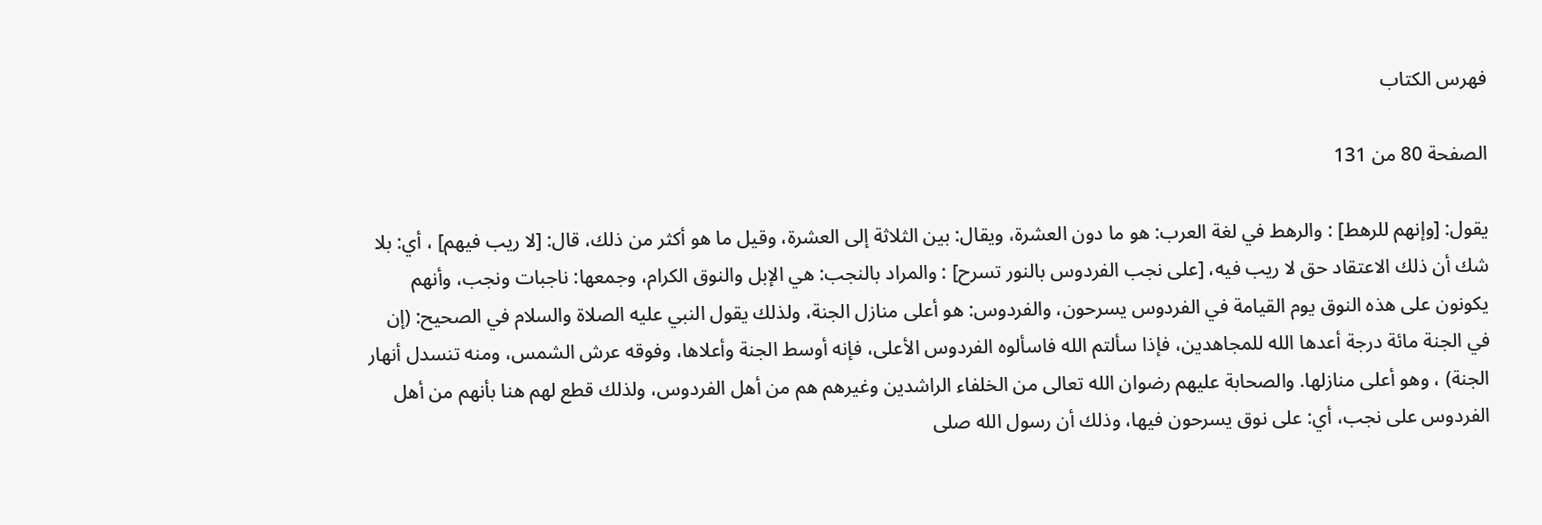فهرس الكتاب

الصفحة 80 من 131

يقول: [وإنهم للرهط] : والرهط في لغة العرب: هو ما دون العشرة، ويقال: بين الثلاثة إلى العشرة، وقيل ما هو أكثر من ذلك، قال: [لا ريب فيهم] ، أي: بلا شك أن ذلك الاعتقاد حق لا ريب فيه، [على نجب الفردوس بالنور تسرح] : والمراد بالنجب: هي الإبل والنوق الكرام، وجمعها: ناجبات ونجب، وأنهم يكونون على هذه النوق يوم القيامة في الفردوس يسرحون، والفردوس: هو أعلى منازل الجنة، ولذلك يقول النبي عليه الصلاة والسلام في الصحيح: (إن في الجنة مائة درجة أعدها الله للمجاهدين، فإذا سألتم الله فاسألوه الفردوس الأعلى، فإنه أوسط الجنة وأعلاها، وفوقه عرش الشمس، ومنه تنسدل أنهار الجنة) ، وهو أعلى منازلها. والصحابة عليهم رضوان الله تعالى من الخلفاء الراشدين وغيرهم هم من أهل الفردوس، ولذلك قطع لهم هنا بأنهم من أهل الفردوس على نجب، أي: على نوق يسرحون فيها، وذلك أن رسول الله صلى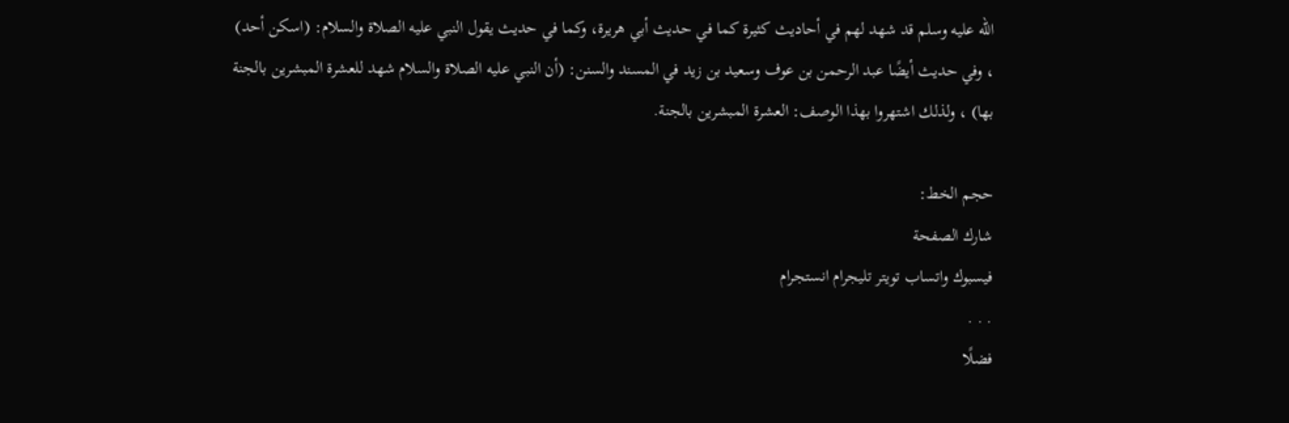الله عليه وسلم قد شهد لهم في أحاديث كثيرة كما في حديث أبي هريرة، وكما في حديث يقول النبي عليه الصلاة والسلام: (اسكن أحد) ، وفي حديث أيضًا عبد الرحمن بن عوف وسعيد بن زيد في المسند والسنن: (أن النبي عليه الصلاة والسلام شهد للعشرة المبشرين بالجنة بها) ، ولذلك اشتهروا بهذا الوصف: العشرة المبشرين بالجنة.

حجم الخط:
شارك الصفحة
فيسبوك واتساب تويتر تليجرام انستجرام
. . .
فضلًا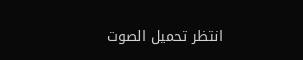انتظر تحميل الصوت